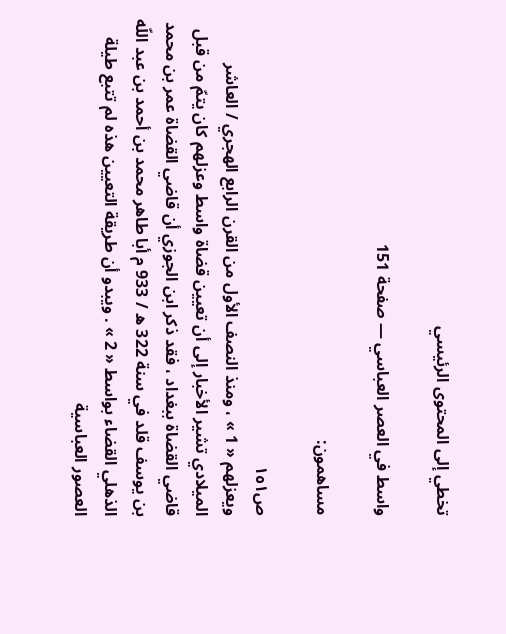تخطي إلى المحتوى الرئيسي

واسط في العصر العباسي — صفحة 151

مساهمون:

ص١٥١
ويعزلهم « 1 » ، ومنذ النصف الأول من القرن الرابع الهجري / العاشر الميلادي تشير الأخبار إلى أن تعيين قضاة واسط وعزلهم كان يتمّ من قبل قاضي القضاة ببغداد ، فقد ذكر ابن الجوزي أن قاضي القضاة عمر بن محمد بن يوسف قلد في سنة 322 ه / 933 م أبا طاهر محمد بن أحمد بن عبد اللّه الذهلي القضاء بواسط « 2 » . ويبدو أن طريقة التعيين هذه لم تتبع طيلة العصور العباسية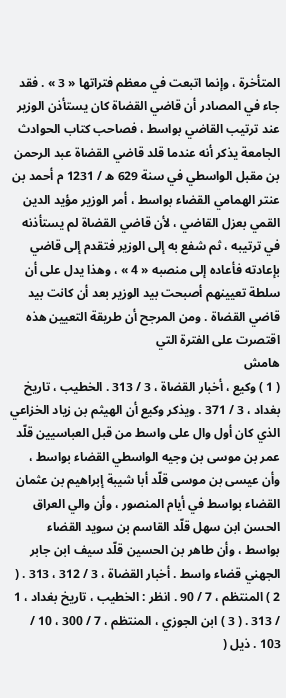المتأخرة ، وإنما اتبعت في معظم فتراتها « 3 » . فقد جاء في المصادر أن قاضي القضاة كان يستأذن الوزير عند ترتيب القاضي بواسط ، فصاحب كتاب الحوادث الجامعة يذكر أنه عندما قلد قاضي القضاة عبد الرحمن بن مقبل الواسطي في سنة 629 ه / 1231 م أحمد بن عنتر الهمامي القضاء بواسط ، أمر الوزير مؤيد الدين القمي بعزل القاضي ، لأن قاضي القضاة لم يستأذنه في ترتيبه ، ثم شفع به إلى الوزير فتقدم إلى قاضي بإعادته فأعاده إلى منصبه « 4 » ، وهذا يدل على أن سلطة تعيينهم أصبحت بيد الوزير بعد أن كانت بيد قاضي القضاة . ومن المرجح أن طريقة التعيين هذه اقتصرت على الفترة التي
هامش
( 1 ) وكيع ، أخبار القضاة ، 3 / 313 . الخطيب ، تاريخ بغداد ، 3 / 371 . ويذكر وكيع أن الهيثم بن زياد الخزاعي الذي كان أول وال على واسط من قبل العباسيين قلّد عمر بن موسى بن وجيه الواسطي القضاء بواسط ، وأن عيسى بن موسى قلّد أبا شيبة إبراهيم بن عثمان القضاء بواسط في أيام المنصور ، وأن والي العراق الحسن ابن سهل قلّد القاسم بن سويد القضاء بواسط ، وأن طاهر بن الحسين قلّد سيف ابن جابر الجهني قضاء واسط . أخبار القضاة ، 3 / 312 ، 313 . ( 2 ) المنتظم ، 7 / 90 . انظر : الخطيب ، تاريخ بغداد ، 1 / 313 . ( 3 ) ابن الجوزي ، المنتظم ، 7 / 300 ، 10 / 103 . ذيل (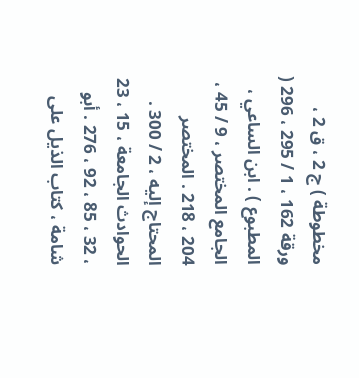مخطوطة ) ج 2 ، ق 2 ، ورقة 162 ، 1 / 295 ، 296 ( المطبوع ) . ابن الساعي ، الجامع المختصر ، 9 / 45 ، 204 ، 218 . المختصر المحتاج إليه ، 2 / 300 . الحوادث الجامعة ، 15 ، 23 ، 32 ، 85 ، 92 ، 276 . أبو شامة ، كتاب الذيل على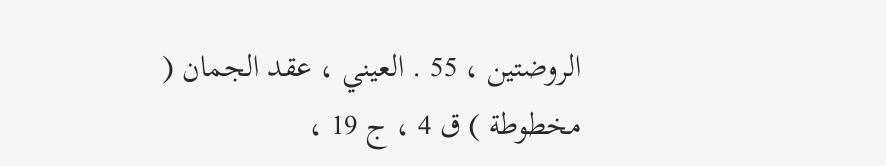الروضتين ، 55 . العيني ، عقد الجمان ( مخطوطة ) ق 4 ، ج 19 ،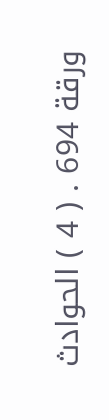ورقة 694 . ( 4 ) الحوادث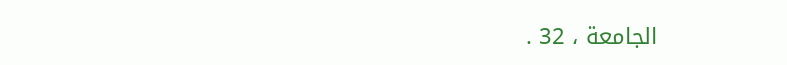الجامعة ، 32 .